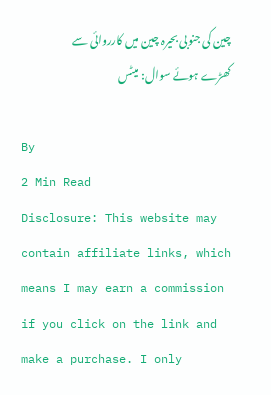چین کی جنوبی بحیرہ چین میں کارروائی سے کھڑے ہوئے سوال: میٹس

By
2 Min Read
Disclosure: This website may contain affiliate links, which means I may earn a commission if you click on the link and make a purchase. I only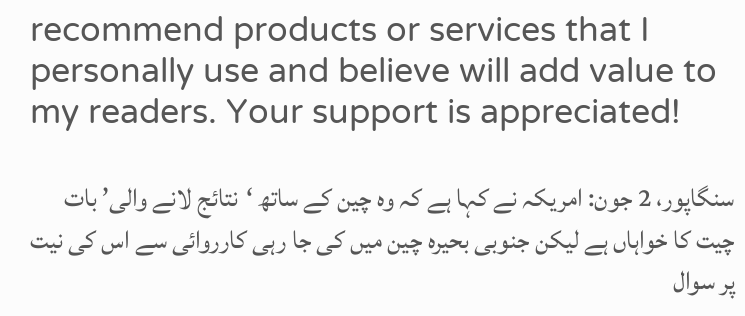recommend products or services that I personally use and believe will add value to my readers. Your support is appreciated!

سنگاپور، 2 جون: امریکہ نے کہا ہے کہ وہ چین کے ساتھ ‘نتائج لانے والی’ بات چیت کا خواہاں ہے لیکن جنوبی بحیرہ چین میں کی جا رہی کارروائی سے اس کی نیت پر سوال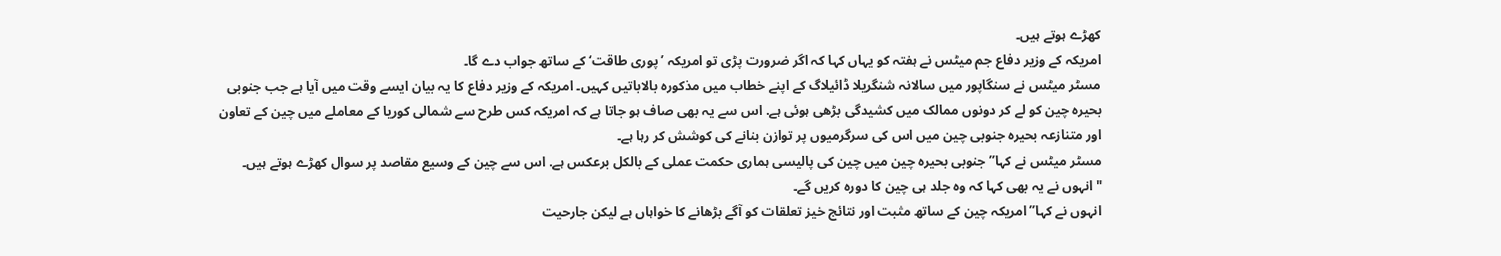کھڑے ہوتے ہیں۔
امریکہ کے وزیر دفاع جم میٹس نے ہفتہ کو یہاں کہا کہ اگر ضرورت پڑی تو امریکہ ’پوری طاقت‘ کے ساتھ جواب دے گا۔
مسٹر میٹس نے سنگاپور میں سالانہ شنگریلا ڈائیلاگ کے اپنے خطاب میں مذکورہ بالاباتیں کہیں۔ امریکہ کے وزیر دفاع کا یہ بیان ایسے وقت میں آیا ہے جب جنوبی بحیرہ چین کو لے کر دونوں ممالک میں کشیدگی بڑھی ہوئی ہے. اس سے یہ بھی صاف ہو جاتا ہے کہ امریکہ کس طرح سے شمالی کوریا کے معاملے میں چین کے تعاون اور متنازعہ بحیرہ جنوبی چین میں اس کی سرگرمیوں پر توازن بنانے کی کوشش کر رہا ہے۔
مسٹر میٹس نے کہا’’جنوبی بحیرہ چین میں چین کی پالیسی ہماری حکمت عملی کے بالکل برعکس ہے. اس سے چین کے وسیع مقاصد پر سوال کھڑے ہوتے ہیں۔ "انہوں نے یہ بھی کہا کہ وہ جلد ہی چین کا دورہ کریں گے۔
انہوں نے کہا’’امریکہ چین کے ساتھ مثبت اور نتائج خیز تعلقات کو آگے بڑھانے کا خواہاں ہے لیکن جارحیت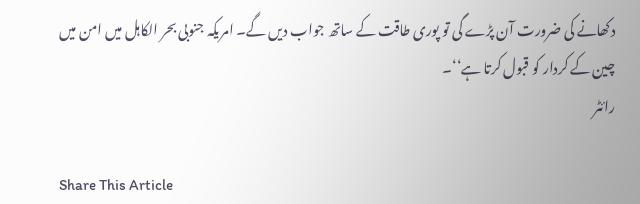دکھانے کی ضرورت آن پڑے گی تو پوری طاقت کے ساتھ جواب دیں گے۔ امریکہ جنوبی بحر الکاہل میں امن میں چین کے کردار کو قبول کرتا ہے‘‘۔
رائٹر

Share This Article